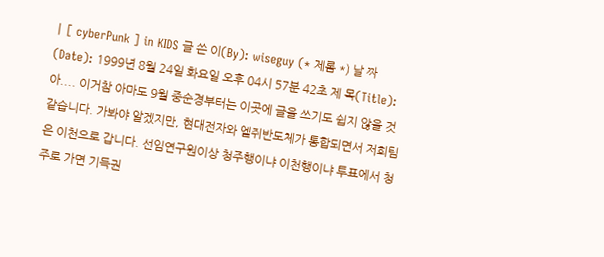| [ cyberPunk ] in KIDS 글 쓴 이(By): wiseguy (* 제롬 *) 날 짜 (Date): 1999년 8월 24일 화요일 오후 04시 57분 42초 제 목(Title): 아.... 이거참 아마도 9월 중순경부터는 이곳에 글을 쓰기도 쉽지 않을 것 같습니다. 가봐야 알겠지만, 현대전자와 엘쥐반도체가 통합되면서 저희팀은 이천으로 갑니다. 선임연구원이상 청주행이냐 이천행이냐 투표에서 청주로 가면 기득권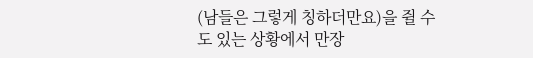(남들은 그렇게 칭하더만요)을 쥘 수도 있는 상황에서 만장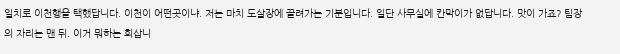일치로 이천행을 택했답니다. 이천이 어떤곳이냐. 저는 마치 도살장에 끌려가는 기분입니다. 일단 사무실에 칸막이가 없답니다. 맛이 가죠? 팀장의 자리는 맨 뒤. 이거 뭐하는 회삽니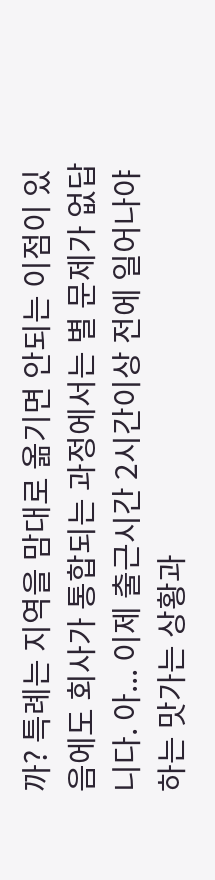까? 특례는 지역을 맘대로 옮기면 안되는 이점이 있음에도 회사가 통합되는 과정에서는 별 문제가 없답니다. 아... 이제 출근시간 2시간이상 전에 일어나야 하는 맛가는 상황과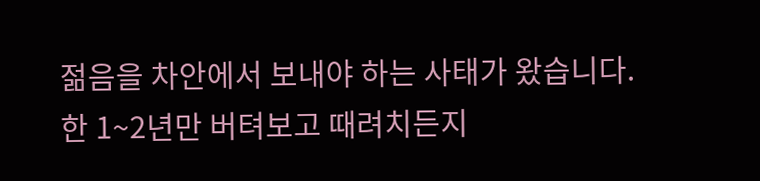젊음을 차안에서 보내야 하는 사태가 왔습니다. 한 1~2년만 버텨보고 때려치든지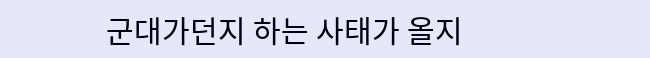군대가던지 하는 사태가 올지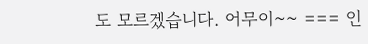도 모르겠습니다. 어무이~~ === 인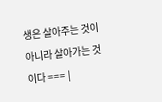생은 살아주는 것이 아니라 살아가는 것이다 === |